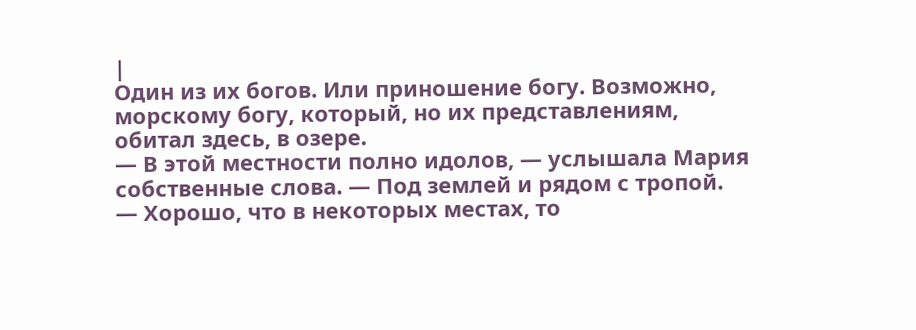|
Один из их богов. Или приношение богу. Возможно, морскому богу, который, но их представлениям, обитал здесь, в озере.
— В этой местности полно идолов, — услышала Мария собственные слова. — Под землей и рядом с тропой.
— Хорошо, что в некоторых местах, то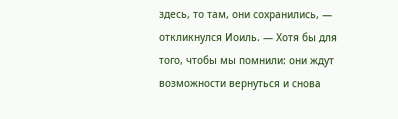здесь, то там, они сохранились, — откликнулся Иоиль. — Хотя бы для того, чтобы мы помнили: они ждут возможности вернуться и снова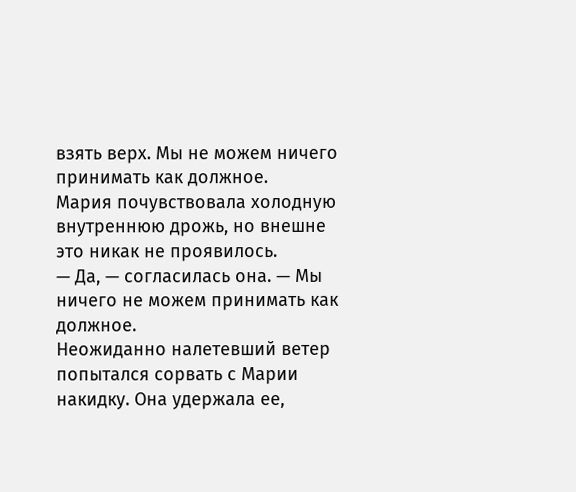взять верх. Мы не можем ничего принимать как должное.
Мария почувствовала холодную внутреннюю дрожь, но внешне это никак не проявилось.
— Да, — согласилась она. — Мы ничего не можем принимать как должное.
Неожиданно налетевший ветер попытался сорвать с Марии накидку. Она удержала ее,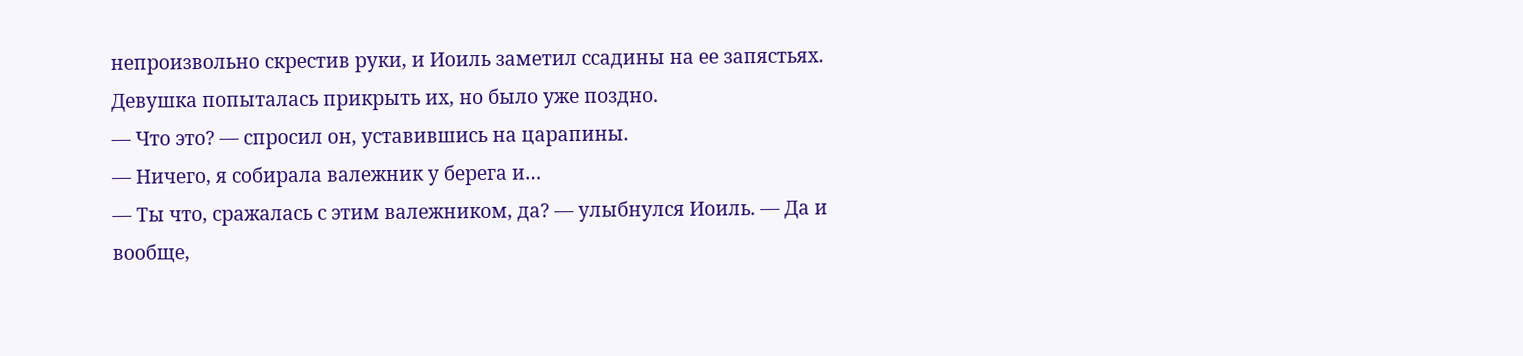непроизвольно скрестив руки, и Иоиль заметил ссадины на ее запястьях. Девушка попыталась прикрыть их, но было уже поздно.
— Что это? — спросил он, уставившись на царапины.
— Ничего, я собирала валежник у берега и…
— Ты что, сражалась с этим валежником, да? — улыбнулся Иоиль. — Да и вообще,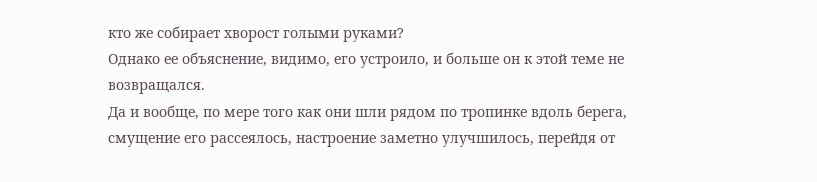кто же собирает хворост голыми руками?
Однако ее объяснение, видимо, его устроило, и больше он к этой теме не возвращался.
Да и вообще, по мере того как они шли рядом по тропинке вдоль берега, смущение его рассеялось, настроение заметно улучшилось, перейдя от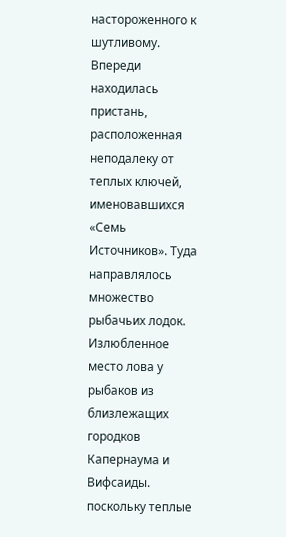настороженного к шутливому. Впереди находилась пристань, расположенная неподалеку от теплых ключей, именовавшихся «Семь Источников». Туда направлялось множество рыбачьих лодок. Излюбленное место лова у рыбаков из близлежащих городков Капернаума и Вифсаиды. поскольку теплые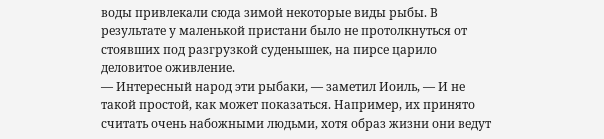воды привлекали сюда зимой некоторые виды рыбы. В результате у маленькой пристани было не протолкнуться от стоявших под разгрузкой суденышек, на пирсе царило деловитое оживление.
— Интересный народ эти рыбаки, — заметил Иоиль, — И не такой простой, как может показаться. Например, их принято считать очень набожными людьми, хотя образ жизни они ведут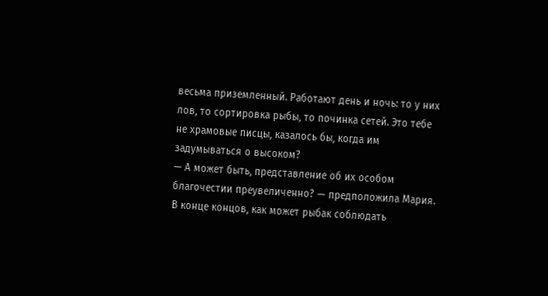весьма приземленный. Работают день и ночь: то у них лов, то сортировка рыбы, то починка сетей. Это тебе не храмовые писцы, казалось бы, когда им задумываться о высоком?
— А может быть, представление об их особом благочестии преувеличенно? — предположила Мария.
В конце концов, как может рыбак соблюдать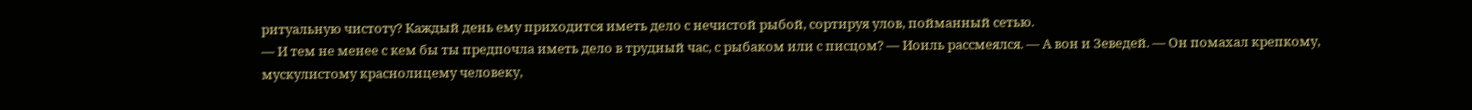ритуальную чистоту? Каждый день ему приходится иметь дело с нечистой рыбой, сортируя улов, пойманный сетью.
— И тем не менее с кем бы ты предпочла иметь дело в трудный час, с рыбаком или с писцом? — Иоиль рассмеялся. — А вон и Зеведей. — Он помахал крепкому, мускулистому краснолицему человеку,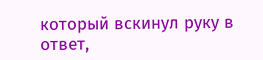который вскинул руку в ответ,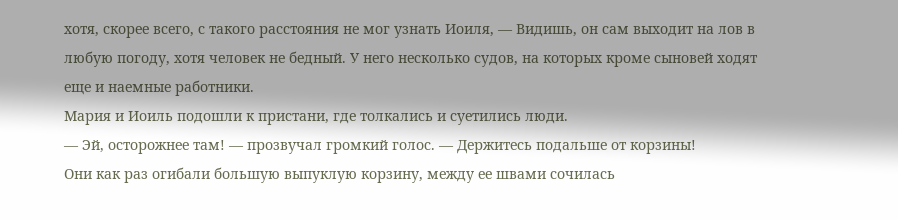хотя, скорее всего, с такого расстояния не мог узнать Иоиля, — Видишь, он сам выходит на лов в любую погоду, хотя человек не бедный. У него несколько судов, на которых кроме сыновей ходят еще и наемные работники.
Мария и Иоиль подошли к пристани, где толкались и суетились люди.
— Эй, осторожнее там! — прозвучал громкий голос. — Держитесь подальше от корзины!
Они как раз огибали большую выпуклую корзину, между ее швами сочилась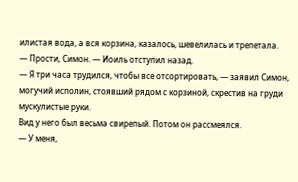илистая вода, а вся корзина, казалось, шевелилась и трепетала.
— Прости, Симон. — Иоиль отступил назад.
— Я три часа трудился, чтобы все отсортировать, — заявил Симон, могучий исполин, стоявший рядом с корзиной, скрестив на груди мускулистые руки.
Вид у него был весьма свирепый. Потом он рассмеялся.
— У меня,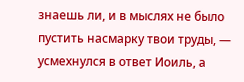знаешь ли, и в мыслях не было пустить насмарку твои труды, — усмехнулся в ответ Иоиль, а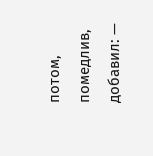потом, помедлив, добавил: —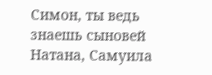Симон, ты ведь знаешь сыновей Натана, Самуила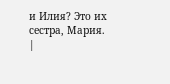и Илия? Это их сестра, Мария. |